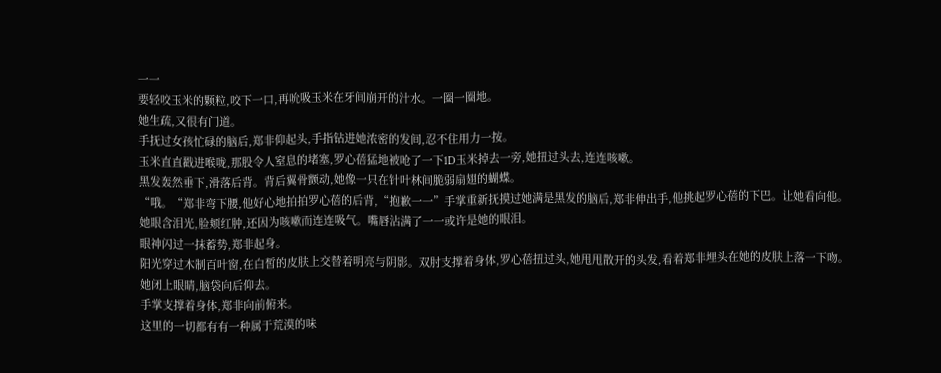一一
要轻咬玉米的颗粒,咬下一口,再吮吸玉米在牙间崩开的汁水。一圈一圈地。
她生疏,又很有门道。
手抚过女孩忙碌的脑后,郑非仰起头,手指钻进她浓密的发间,忍不住用力一按。
玉米直直戳进喉咙,那股令人窒息的堵塞,罗心蓓猛地被呛了一下1D玉米掉去一旁,她扭过头去,连连咳嗽。
黑发轰然垂下,滑落后背。背后翼骨颤动,她像一只在针叶林间脆弱扇翅的蝴蝶。
“哦。“郑非弯下腰,他好心地拍拍罗心蓓的后背,“抱歉一一”手掌重新抚摸过她满是黑发的脑后,郑非伸出手,他挑起罗心蓓的下巴。让她看向他。
她眼含泪光,脸颊红肿,还因为咳嗽而连连吸气。嘴唇沾满了一一或许是她的眼泪。
眼神闪过一抹蓄势,郑非起身。
阳光穿过木制百叶窗,在白皙的皮肤上交替着明亮与阴影。双肘支撑着身体,罗心蓓扭过头,她甩甩散开的头发,看着郑非埋头在她的皮肤上落一下吻。
她闭上眼睛,脑袋向后仰去。
手掌支撑着身体,郑非向前俯来。
这里的一切都有有一种属于荒漠的味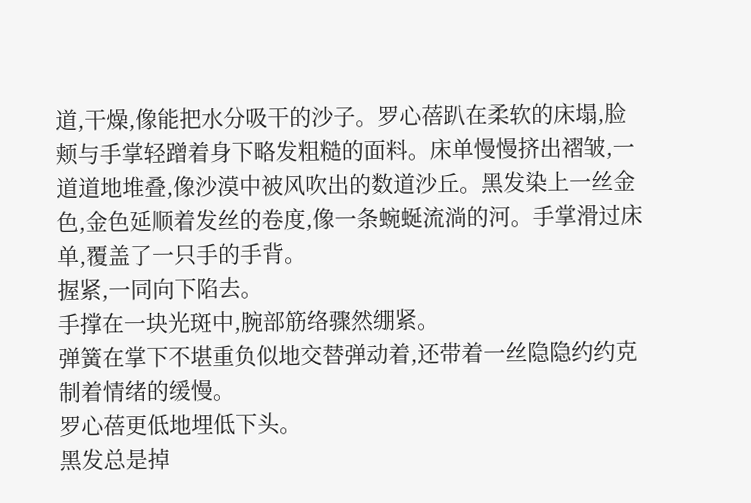道,干燥,像能把水分吸干的沙子。罗心蓓趴在柔软的床塌,脸颊与手掌轻蹭着身下略发粗糙的面料。床单慢慢挤出褶皱,一道道地堆叠,像沙漠中被风吹出的数道沙丘。黑发染上一丝金色,金色延顺着发丝的卷度,像一条蜿蜒流淌的河。手掌滑过床单,覆盖了一只手的手背。
握紧,一同向下陷去。
手撑在一块光斑中,腕部筋络骤然绷紧。
弹簧在掌下不堪重负似地交替弹动着,还带着一丝隐隐约约克制着情绪的缓慢。
罗心蓓更低地埋低下头。
黑发总是掉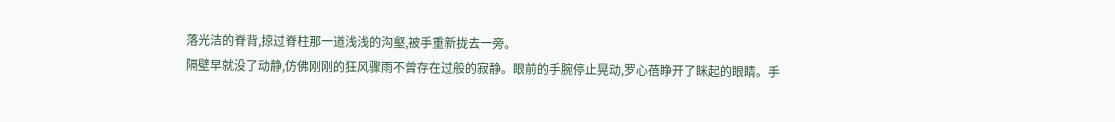落光洁的脊背,掠过脊柱那一道浅浅的沟壑,被手重新拢去一旁。
隔壁早就没了动静,仿佛刚刚的狂风骤雨不曾存在过般的寂静。眼前的手腕停止晃动,罗心蓓睁开了眯起的眼睛。手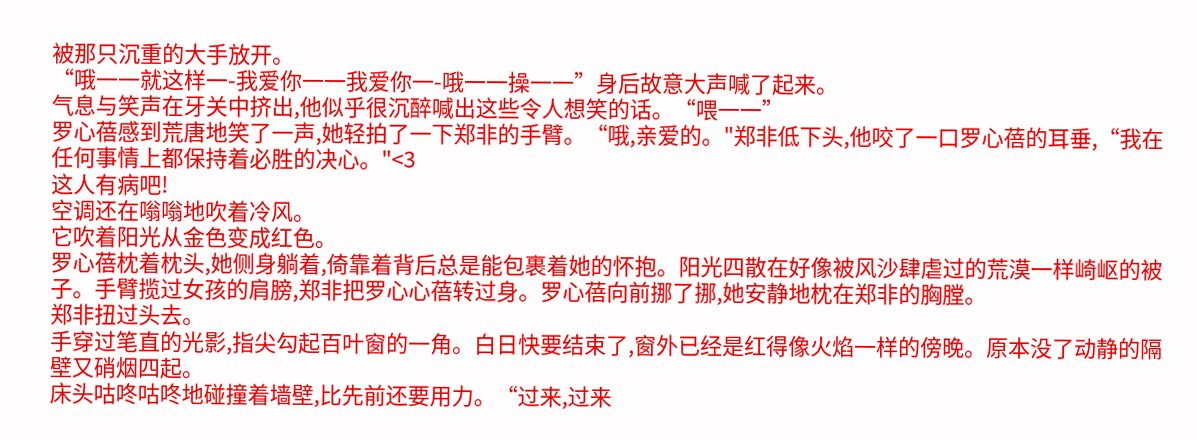被那只沉重的大手放开。
“哦一一就这样一-我爱你一一我爱你一-哦一一操一一”身后故意大声喊了起来。
气息与笑声在牙关中挤出,他似乎很沉醉喊出这些令人想笑的话。“喂一一”
罗心蓓感到荒唐地笑了一声,她轻拍了一下郑非的手臂。“哦,亲爱的。"郑非低下头,他咬了一口罗心蓓的耳垂,“我在任何事情上都保持着必胜的决心。"<3
这人有病吧!
空调还在嗡嗡地吹着冷风。
它吹着阳光从金色变成红色。
罗心蓓枕着枕头,她侧身躺着,倚靠着背后总是能包裹着她的怀抱。阳光四散在好像被风沙肆虐过的荒漠一样崎岖的被子。手臂揽过女孩的肩膀,郑非把罗心心蓓转过身。罗心蓓向前挪了挪,她安静地枕在郑非的胸膛。
郑非扭过头去。
手穿过笔直的光影,指尖勾起百叶窗的一角。白日快要结束了,窗外已经是红得像火焰一样的傍晚。原本没了动静的隔壁又硝烟四起。
床头咕咚咕咚地碰撞着墙壁,比先前还要用力。“过来,过来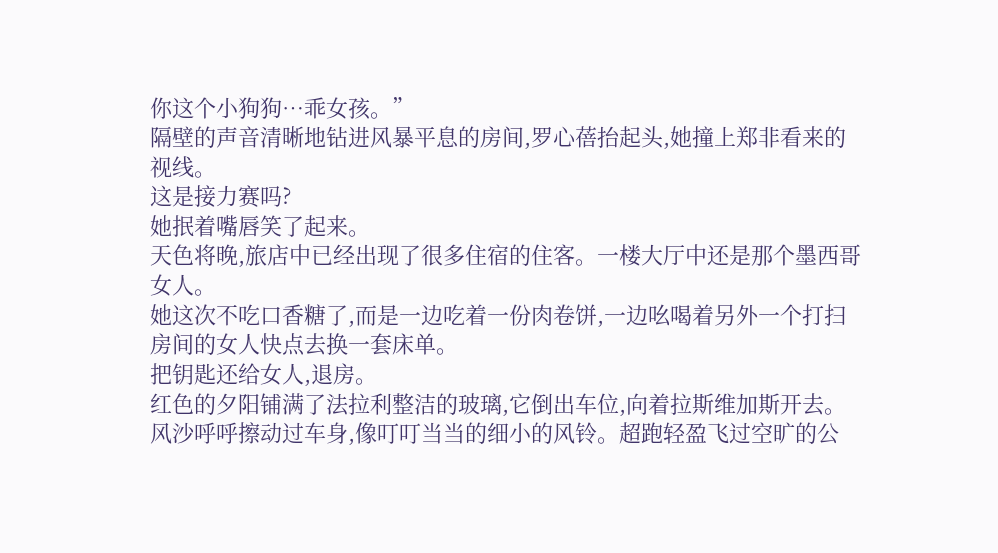你这个小狗狗…乖女孩。”
隔壁的声音清晰地钻进风暴平息的房间,罗心蓓抬起头,她撞上郑非看来的视线。
这是接力赛吗?
她抿着嘴唇笑了起来。
天色将晚,旅店中已经出现了很多住宿的住客。一楼大厅中还是那个墨西哥女人。
她这次不吃口香糖了,而是一边吃着一份肉卷饼,一边吆喝着另外一个打扫房间的女人快点去换一套床单。
把钥匙还给女人,退房。
红色的夕阳铺满了法拉利整洁的玻璃,它倒出车位,向着拉斯维加斯开去。风沙呼呼擦动过车身,像叮叮当当的细小的风铃。超跑轻盈飞过空旷的公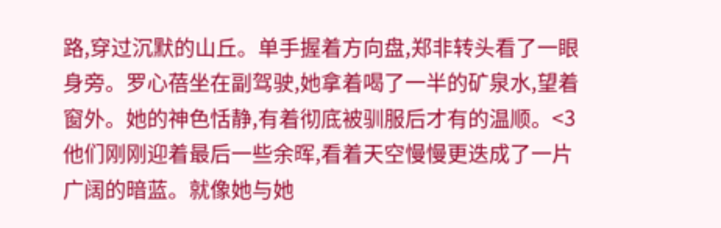路,穿过沉默的山丘。单手握着方向盘,郑非转头看了一眼身旁。罗心蓓坐在副驾驶,她拿着喝了一半的矿泉水,望着窗外。她的神色恬静,有着彻底被驯服后才有的温顺。<3他们刚刚迎着最后一些余晖,看着天空慢慢更迭成了一片广阔的暗蓝。就像她与她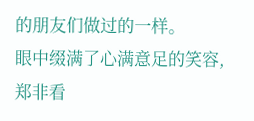的朋友们做过的一样。
眼中缀满了心满意足的笑容,郑非看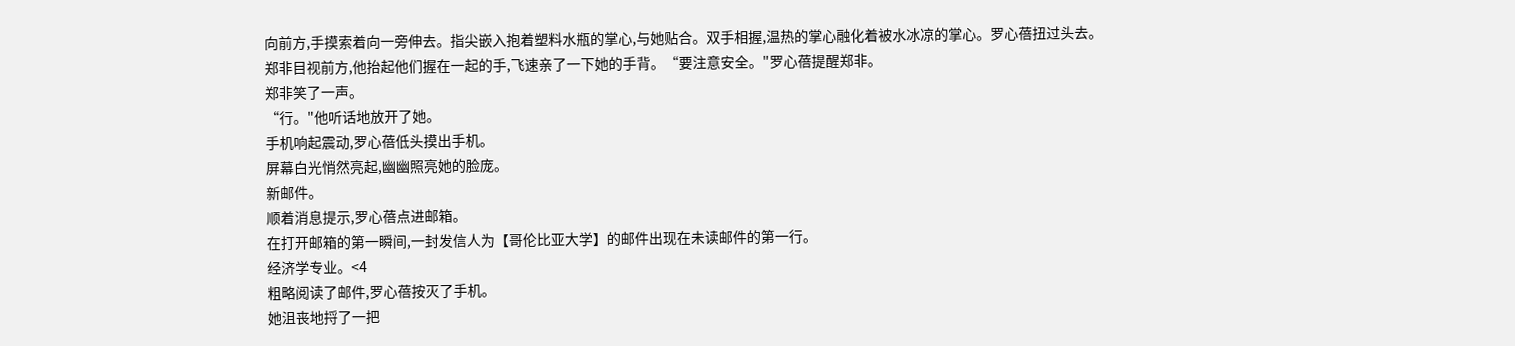向前方,手摸索着向一旁伸去。指尖嵌入抱着塑料水瓶的掌心,与她贴合。双手相握,温热的掌心融化着被水冰凉的掌心。罗心蓓扭过头去。
郑非目视前方,他抬起他们握在一起的手,飞速亲了一下她的手背。“要注意安全。"罗心蓓提醒郑非。
郑非笑了一声。
“行。"他听话地放开了她。
手机响起震动,罗心蓓低头摸出手机。
屏幕白光悄然亮起,幽幽照亮她的脸庞。
新邮件。
顺着消息提示,罗心蓓点进邮箱。
在打开邮箱的第一瞬间,一封发信人为【哥伦比亚大学】的邮件出现在未读邮件的第一行。
经济学专业。<4
粗略阅读了邮件,罗心蓓按灭了手机。
她沮丧地捋了一把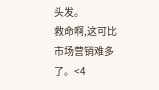头发。
救命啊,这可比市场营销难多了。<4